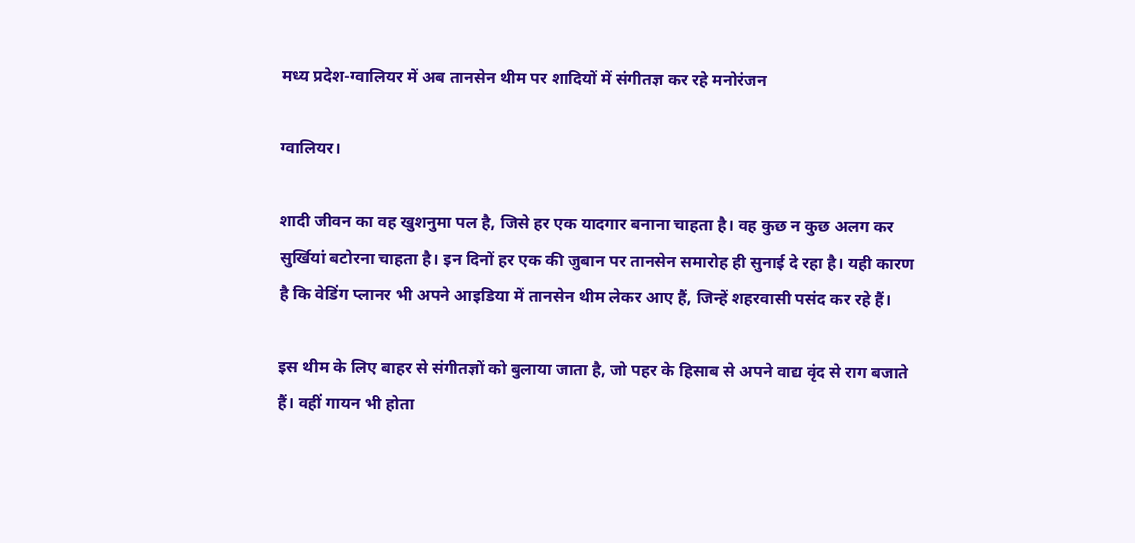मध्य प्रदेश-ग्‍वालियर में अब तानसेन थीम पर शादियों में संगीतज्ञ कर रहे मनोरंजन

ग्वालियर।

शादी जीवन का वह खुशनुमा पल है, जिसे हर एक यादगार बनाना चाहता है। वह कुछ न कुछ अलग कर सुर्खियां बटोरना चाहता है। इन दिनों हर एक की जुबान पर तानसेन समारोह ही सुनाई दे रहा है। यही कारण है कि वेडिंग प्लानर भी अपने आइडिया में तानसेन थीम लेकर आए हैं, जिन्हें शहरवासी पसंद कर रहे हैं।

इस थीम के लिए बाहर से संगीतज्ञों को बुलाया जाता है, जो पहर के हिसाब से अपने वाद्य वृंद से राग बजाते हैं। वहीं गायन भी होता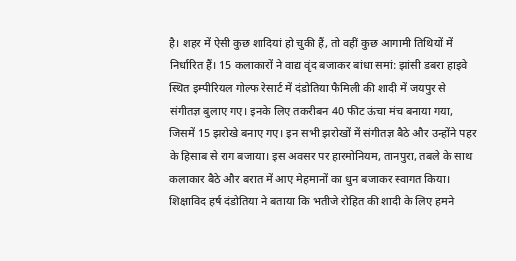है। शहर में ऐसी कुछ शादियां हो चुकी हैं, तो वहीं कुछ आगामी तिथियों में निर्धारित हैं। 15 कलाकारों ने वाद्य वृंद बजाकर बांधा समां: झांसी डबरा हाइवे स्थित इम्पीरियल गोल्फ रेसार्ट में दंडोतिया फैमिली की शादी में जयपुर से संगीतज्ञ बुलाए गए। इनके लिए तकरीबन 40 फीट ऊंचा मंच बनाया गया, जिसमें 15 झरोखे बनाए गए। इन सभी झरोखों में संगीतज्ञ बैठे और उन्होंने पहर के हिसाब से राग बजाया। इस अवसर पर हारमोनियम, तानपुरा, तबले के साथ कलाकार बैठे और बरात में आए मेहमानों का धुन बजाकर स्वागत किया। शिक्षाविद हर्ष दंडोतिया ने बताया कि भतीजे रोहित की शादी के लिए हमने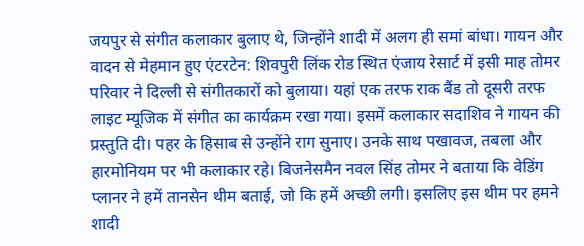जयपुर से संगीत कलाकार बुलाए थे, जिन्होंने शादी में अलग ही समां बांधा। गायन और वादन से मेहमान हुए एंटरटेन: शिवपुरी लिंक रोड स्थित एंजाय रेसार्ट में इसी माह तोमर परिवार ने दिल्ली से संगीतकारों को बुलाया। यहां एक तरफ राक बैंड तो दूसरी तरफ लाइट म्यूजिक में संगीत का कार्यक्रम रखा गया। इसमें कलाकार सदाशिव ने गायन की प्रस्तुति दी। पहर के हिसाब से उन्होंने राग सुनाए। उनके साथ पखावज, तबला और हारमोनियम पर भी कलाकार रहे। बिजनेसमैन नवल सिंह तोमर ने बताया कि वेडिंग प्लानर ने हमें तानसेन थीम बताई, जो कि हमें अच्छी लगी। इसलिए इस थीम पर हमने शादी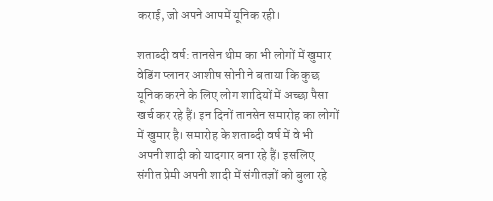कराई, जो अपने आपमें यूनिक रही।

शताब्दी वर्ष: तानसेन थीम का भी लोगों में खुमार
वेडिंग प्लानर आशीष सोनी ने बताया कि कुछ यूनिक करने के लिए लोग शादियों में अच्छा पैसा खर्च कर रहे हैं। इन दिनों तानसेन समारोह का लोगों में खुमार है। समारोह के शताब्दी वर्ष में वे भी अपनी शादी को यादगार बना रहे हैं। इसलिए संगीत प्रेमी अपनी शादी में संगीतज्ञों को बुला रहे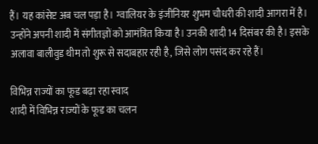हैं। यह कांसेप्ट अब चल पड़ा है। ग्वालियर के इंजीनियर शुभम चौधरी की शादी आगरा में है। उन्होंने अपनी शादी में संगीतज्ञों को आमंत्रित किया है। उनकी शादी 14 दिसंबर की है। इसके अलावा बालीवुड थीम तो शुरू से सदाबहार रही है, जिसे लोग पसंद कर रहे हैं।

विभिन्न राज्यों का फूड बढ़ा रहा स्वाद
शादी में विभिन्न राज्यों के फूड का चलन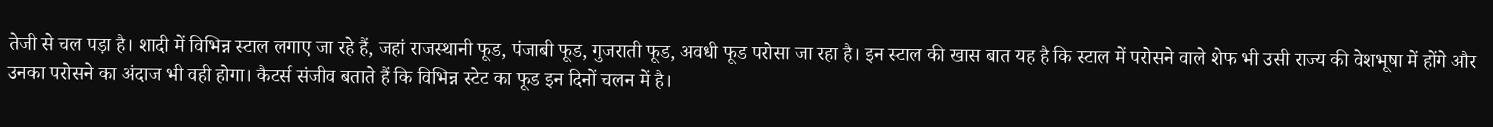तेजी से चल पड़ा है। शादी में विभिन्न स्टाल लगाए जा रहे हैं, जहां राजस्थानी फूड, पंजाबी फूड, गुजराती फूड, अवधी फूड परोसा जा रहा है। इन स्टाल की खास बात यह है कि स्टाल में परोसने वाले शेफ भी उसी राज्य की वेशभूषा में होंगे और उनका परोसने का अंदाज भी वही होगा। कैटर्स संजीव बताते हैं कि विभिन्न स्टेट का फूड इन दिनों चलन में है।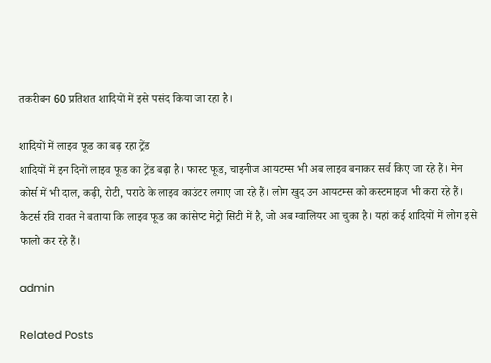तकरीबन 60 प्रतिशत शादियों में इसे पसंद किया जा रहा है।

शादियों में लाइव फूड का बढ़ रहा ट्रेंड
शादियों में इन दिनों लाइव फूड का ट्रेंड बढ़ा है। फास्ट फूड, चाइनीज आयटम्स भी अब लाइव बनाकर सर्व किए जा रहे हैं। मेन कोर्स में भी दाल, कढ़ी, रोटी, पराठे के लाइव काउंटर लगाए जा रहे हैं। लोग खुद उन आयटम्स को कस्टमाइज भी करा रहे हैं। कैटर्स रवि रावत ने बताया कि लाइव फूड का कांसेप्ट मेट्रो सिटी में है, जो अब ग्वालियर आ चुका है। यहां कई शादियों में लोग इसे फालो कर रहे हैं।

admin

Related Posts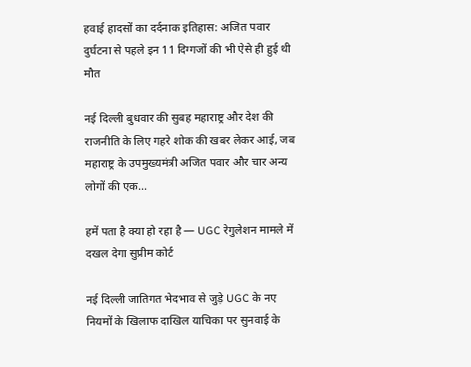हवाई हादसों का दर्दनाक इतिहास: अजित पवार दुर्घटना से पहले इन 11 दिग्गजों की भी ऐसे ही हुई थी मौत

नई दिल्ली बुधवार की सुबह महाराष्ट्र और देश की राजनीति के लिए गहरे शोक की खबर लेकर आई, जब महाराष्ट्र के उपमुख्यमंत्री अजित पवार और चार अन्य लोगों की एक…

हमें पता है क्या हो रहा है — UGC रेगुलेशन मामले में दखल देगा सुप्रीम कोर्ट

नई दिल्ली जातिगत भेदभाव से जुड़े UGC के नए नियमों के खिलाफ दाखिल याचिका पर सुनवाई के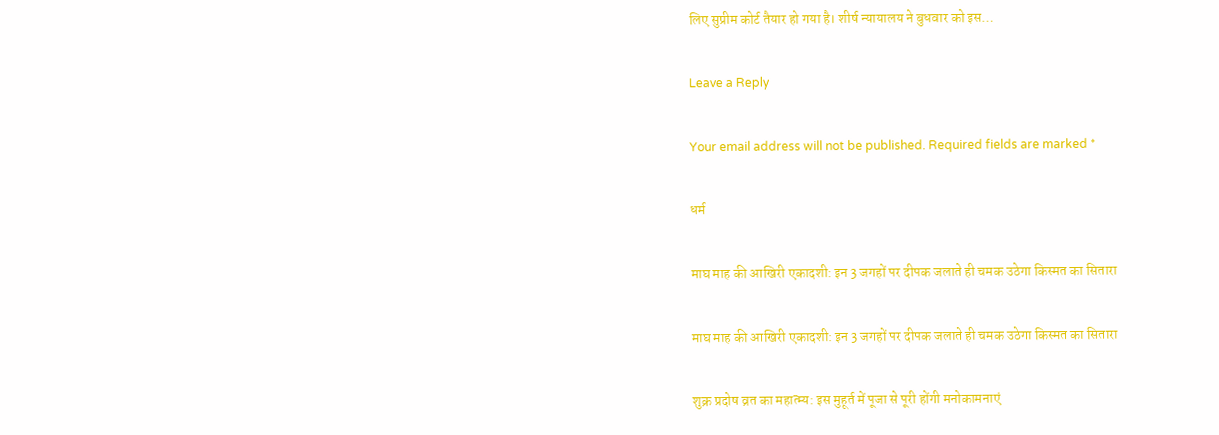लिए सुप्रीम कोर्ट तैयार हो गया है। शीर्ष न्यायालय ने बुधवार को इस…

Leave a Reply

Your email address will not be published. Required fields are marked *

धर्म

माघ माह की आखिरी एकादशी: इन 3 जगहों पर दीपक जलाते ही चमक उठेगा किस्मत का सितारा

माघ माह की आखिरी एकादशी: इन 3 जगहों पर दीपक जलाते ही चमक उठेगा किस्मत का सितारा

शुक्र प्रदोष व्रत का महात्म्य: इस मुहूर्त में पूजा से पूरी होंगी मनोकामनाएं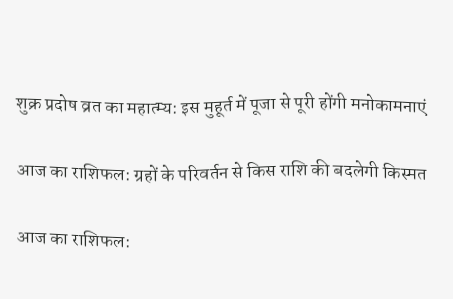शुक्र प्रदोष व्रत का महात्म्य: इस मुहूर्त में पूजा से पूरी होंगी मनोकामनाएं

आज का राशिफल: ग्रहों के परिवर्तन से किस राशि की बदलेगी किस्मत

आज का राशिफल: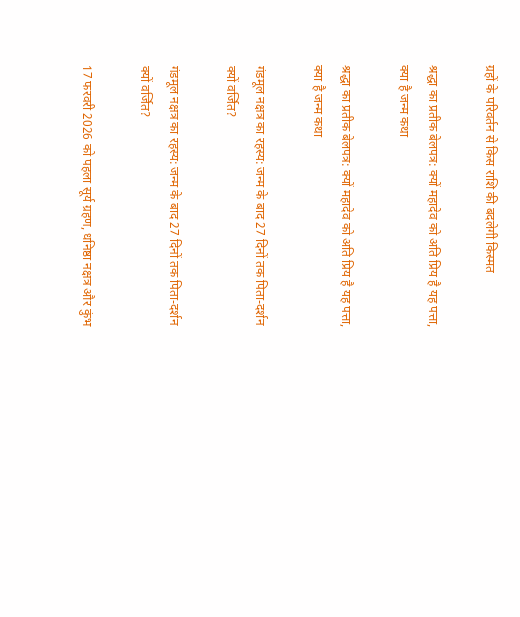ग्रहों के परिवर्तन से किस राशि की बदलेगी किस्मत

श्रद्धा का प्रतीक बेलपत्र: क्यों महादेव को अति प्रिय है यह पत्ता, क्या है जन्म कथा

श्रद्धा का प्रतीक बेलपत्र: क्यों महादेव को अति प्रिय है यह पत्ता, क्या है जन्म कथा

गंडमूल नक्षत्र का रहस्य: जन्म के बाद 27 दिनों तक पिता-दर्शन क्यों वर्जित?

गंडमूल नक्षत्र का रहस्य: जन्म के बाद 27 दिनों तक पिता-दर्शन क्यों वर्जित?

17 फरवरी 2026 को पहला सूर्य ग्रहण, धनिष्ठा नक्षत्र और कुंभ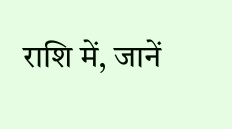राशि में, जानें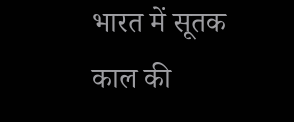भारत में सूतक काल की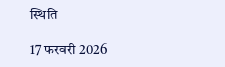स्थिति

17 फरवरी 2026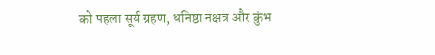को पहला सूर्य ग्रहण, धनिष्ठा नक्षत्र और कुंभ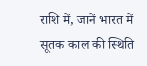राशि में, जानें भारत में सूतक काल की स्थिति